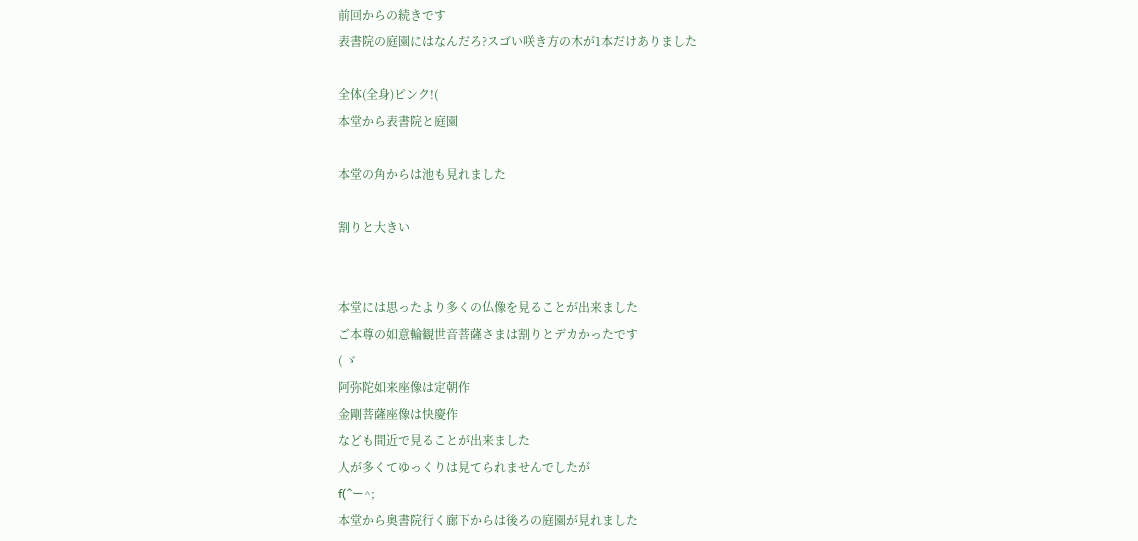前回からの続きです
表書院の庭園にはなんだろ?スゴい咲き方の木が1本だけありました

全体(全身)ピンク!(
本堂から表書院と庭園

本堂の角からは池も見れました

割りと大きい


本堂には思ったより多くの仏像を見ることが出来ました
ご本尊の如意輪観世音菩薩さまは割りとデカかったです
( ゞ
阿弥陀如来座像は定朝作
金剛菩薩座像は快慶作
なども間近で見ることが出来ました
人が多くてゆっくりは見てられませんでしたが
f(^ー^;
本堂から奥書院行く廊下からは後ろの庭園が見れました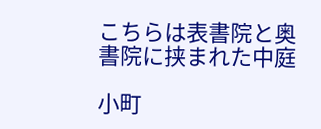こちらは表書院と奥書院に挟まれた中庭

小町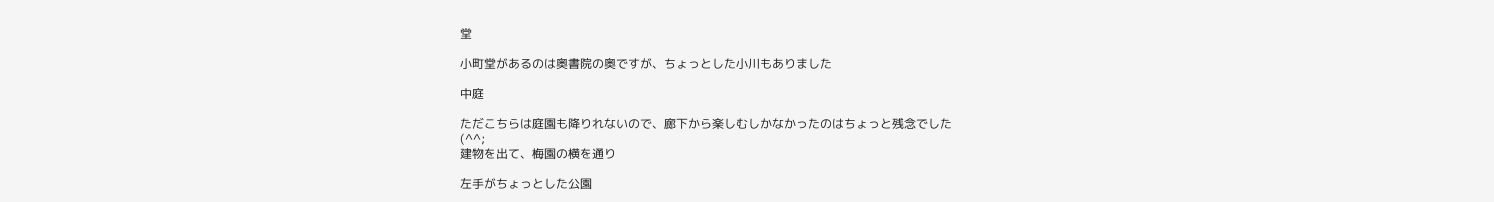堂

小町堂があるのは奥書院の奥ですが、ちょっとした小川もありました

中庭

ただこちらは庭園も降りれないので、廊下から楽しむしかなかったのはちょっと残念でした
(^^;
建物を出て、梅園の横を通り

左手がちょっとした公園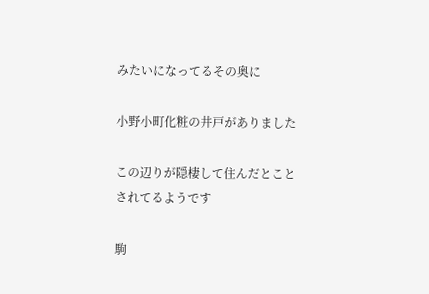みたいになってるその奥に

小野小町化粧の井戸がありました

この辺りが隠棲して住んだとことされてるようです

駒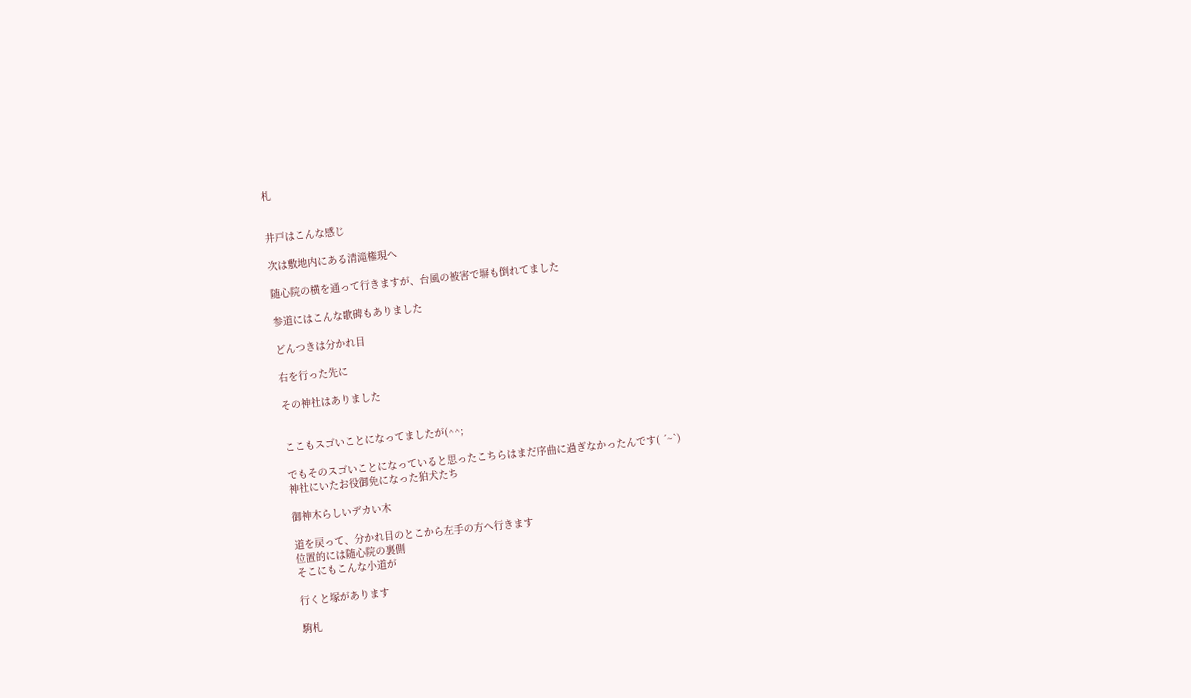札


井戸はこんな感じ

次は敷地内にある清滝権現へ

随心院の横を通って行きますが、台風の被害で塀も倒れてました

参道にはこんな歌碑もありました

どんつきは分かれ目

右を行った先に

その神社はありました


ここもスゴいことになってましたが(^^;

でもそのスゴいことになっていると思ったこちらはまだ序曲に過ぎなかったんです( ´~`)
神社にいたお役御免になった狛犬たち

御神木らしいデカい木

道を戻って、分かれ目のとこから左手の方へ行きます
位置的には随心院の裏側
そこにもこんな小道が

行くと塚があります

駒札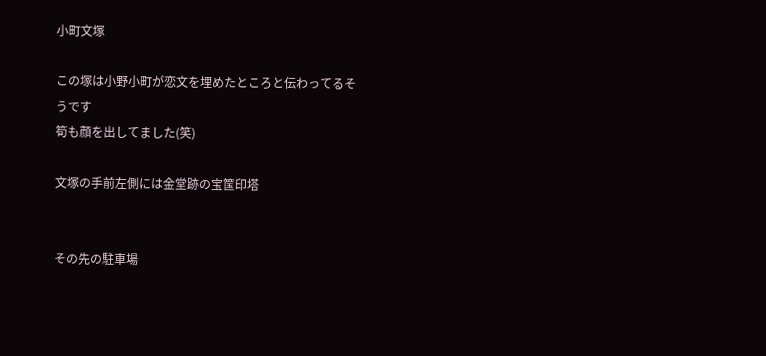小町文塚

この塚は小野小町が恋文を埋めたところと伝わってるそうです
筍も顔を出してました(笑)

文塚の手前左側には金堂跡の宝筺印塔


その先の駐車場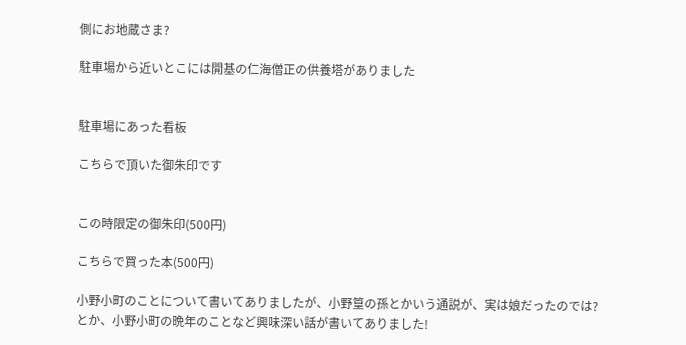側にお地蔵さま?

駐車場から近いとこには開基の仁海僧正の供養塔がありました


駐車場にあった看板

こちらで頂いた御朱印です


この時限定の御朱印(500円)

こちらで買った本(500円)

小野小町のことについて書いてありましたが、小野篁の孫とかいう通説が、実は娘だったのでは?
とか、小野小町の晩年のことなど興味深い話が書いてありました!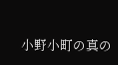小野小町の真の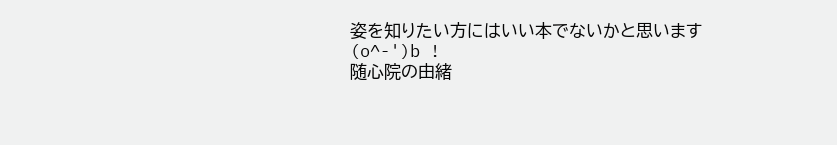姿を知りたい方にはいい本でないかと思います
(o^-')b !
随心院の由緒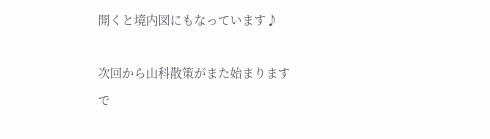開くと境内図にもなっています♪

次回から山科散策がまた始まります
で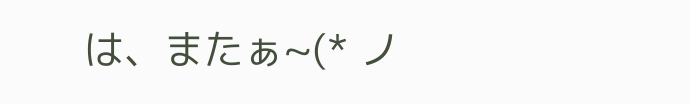は、またぁ~(* ノ